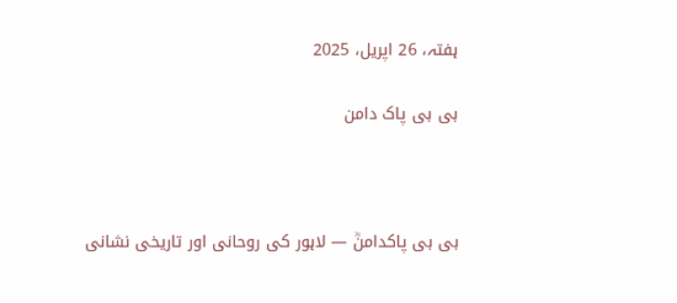ہفتہ، 26 اپریل، 2025

بی بی پاک دامن



بی بی پاکدامنؒ — لاہور کی روحانی اور تاریخی نشانی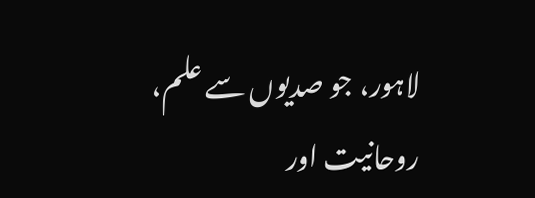لاہور، جو صدیوں سے علم، روحانیت اور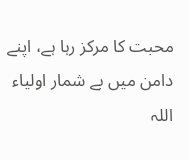محبت کا مرکز رہا ہے، اپنے دامن میں بے شمار اولیاء اللہ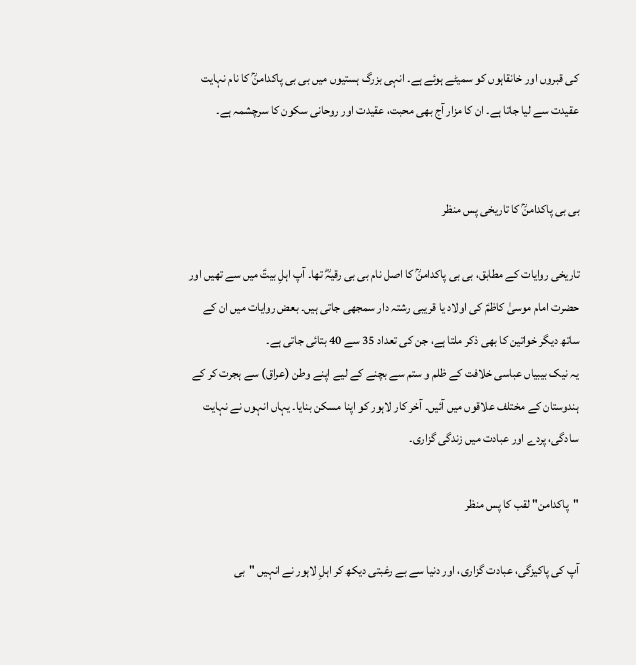کی قبروں اور خانقاہوں کو سمیٹے ہوئے ہے۔ انہی بزرگ ہستیوں میں بی بی پاکدامنؒ کا نام نہایت عقیدت سے لیا جاتا ہے۔ ان کا مزار آج بھی محبت، عقیدت اور روحانی سکون کا سرچشمہ ہے۔


بی بی پاکدامنؒ کا تاریخی پس منظر

تاریخی روایات کے مطابق، بی بی پاکدامنؒ کا اصل نام بی بی رقیہؓ تھا۔ آپ اہلِ بیتؑ میں سے تھیں اور حضرت امام موسیٰ کاظمؑ کی اولاد یا قریبی رشتہ دار سمجھی جاتی ہیں۔ بعض روایات میں ان کے ساتھ دیگر خواتین کا بھی ذکر ملتا ہے، جن کی تعداد 35 سے 40 بتائی جاتی ہے۔
یہ نیک بیبیاں عباسی خلافت کے ظلم و ستم سے بچنے کے لیے اپنے وطن (عراق) سے ہجرت کر کے ہندوستان کے مختلف علاقوں میں آئیں۔ آخر کار لاہور کو اپنا مسکن بنایا۔ یہاں انہوں نے نہایت سادگی، پردے اور عبادت میں زندگی گزاری۔

"پاکدامن" لقب کا پس منظر

آپ کی پاکیزگی، عبادت گزاری، اور دنیا سے بے رغبتی دیکھ کر اہلِ لاہور نے انہیں "بی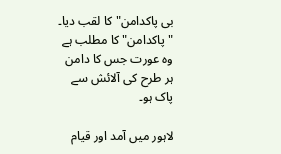بی پاکدامن" کا لقب دیا۔ "پاکدامن" کا مطلب ہے وہ عورت جس کا دامن ہر طرح کی آلائش سے پاک ہو۔

لاہور میں آمد اور قیام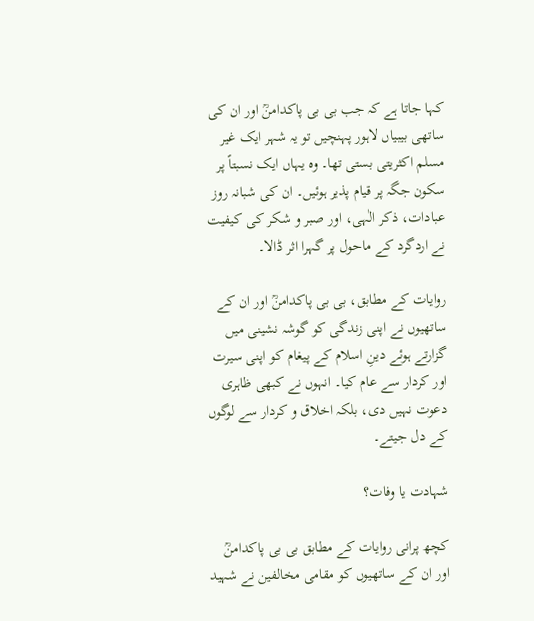کہا جاتا ہے کہ جب بی بی پاکدامنؒ اور ان کی ساتھی بیبیاں لاہور پہنچیں تو یہ شہر ایک غیر مسلم اکثریتی بستی تھا۔ وہ یہاں ایک نسبتاً پر سکون جگہ پر قیام پذیر ہوئیں۔ ان کی شبانہ روز عبادات، ذکر الٰہی، اور صبر و شکر کی کیفیت نے اردگرد کے ماحول پر گہرا اثر ڈالا۔

روایات کے مطابق، بی بی پاکدامنؒ اور ان کے ساتھیوں نے اپنی زندگی کو گوشہ نشینی میں گزارتے ہوئے دینِ اسلام کے پیغام کو اپنی سیرت اور کردار سے عام کیا۔ انہوں نے کبھی ظاہری دعوت نہیں دی، بلکہ اخلاق و کردار سے لوگوں کے دل جیتے۔

شہادت یا وفات؟

کچھ پرانی روایات کے مطابق بی بی پاکدامنؒ اور ان کے ساتھیوں کو مقامی مخالفین نے شہید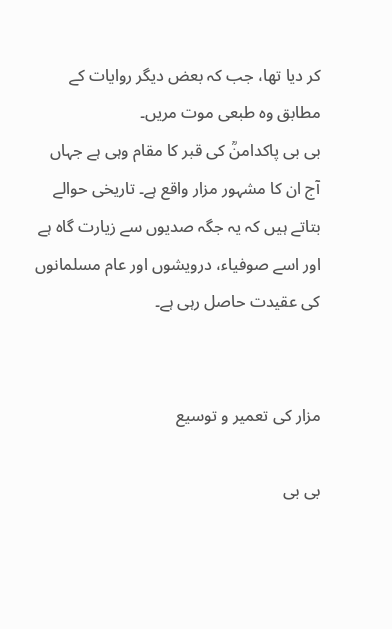کر دیا تھا، جب کہ بعض دیگر روایات کے مطابق وہ طبعی موت مریں۔
بی بی پاکدامنؒ کی قبر کا مقام وہی ہے جہاں آج ان کا مشہور مزار واقع ہے۔ تاریخی حوالے بتاتے ہیں کہ یہ جگہ صدیوں سے زیارت گاہ ہے اور اسے صوفیاء، درویشوں اور عام مسلمانوں کی عقیدت حاصل رہی ہے۔


مزار کی تعمیر و توسیع

بی بی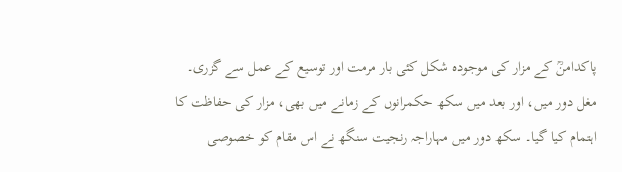پاکدامنؒ کے مزار کی موجودہ شکل کئی بار مرمت اور توسیع کے عمل سے گزری۔
مغل دور میں، اور بعد میں سکھ حکمرانوں کے زمانے میں بھی، مزار کی حفاظت کا اہتمام کیا گیا۔ سکھ دور میں مہاراجہ رنجیت سنگھ نے اس مقام کو خصوصی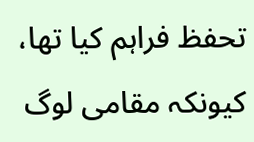تحفظ فراہم کیا تھا، کیونکہ مقامی لوگ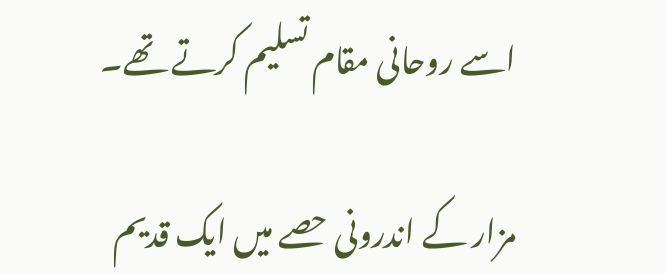اسے روحانی مقام تسلیم کرتے تھے۔

مزار کے اندرونی حصے میں ایک قدیم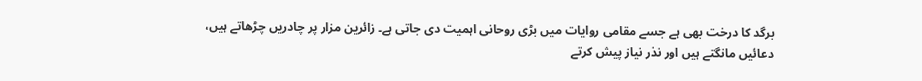برگد کا درخت بھی ہے جسے مقامی روایات میں بڑی روحانی اہمیت دی جاتی ہے۔ زائرین مزار پر چادریں چڑھاتے ہیں، دعائیں مانگتے ہیں اور نذر نیاز پیش کرتے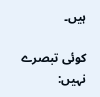ہیں۔

کوئی تبصرے نہیں: